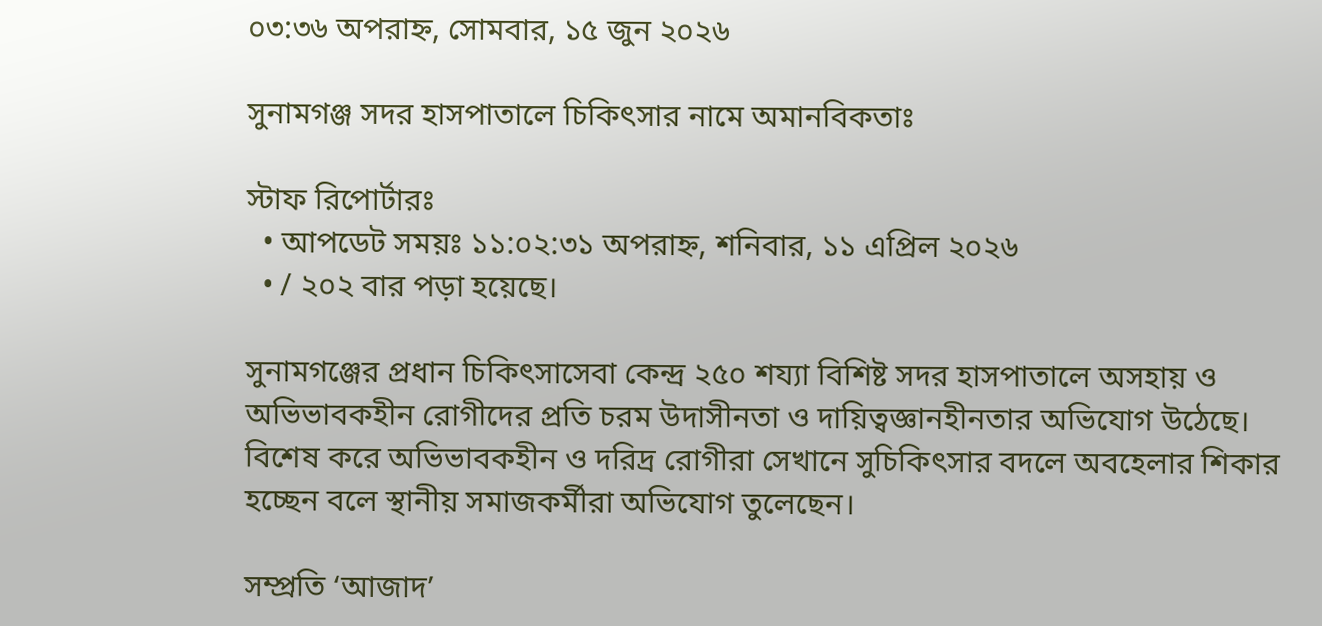০৩:৩৬ অপরাহ্ন, সোমবার, ১৫ জুন ২০২৬

সুনামগঞ্জ সদর হাসপাতালে চিকিৎসার নামে অমানবিকতাঃ

স্টাফ রিপোর্টারঃ
  • আপডেট সময়ঃ ১১:০২:৩১ অপরাহ্ন, শনিবার, ১১ এপ্রিল ২০২৬
  • / ২০২ বার পড়া হয়েছে।

সুনামগঞ্জের প্রধান চিকিৎসাসেবা কেন্দ্র ২৫০ শয্যা বিশিষ্ট সদর হাসপাতালে অসহায় ও অভিভাবকহীন রোগীদের প্রতি চরম উদাসীনতা ও দায়িত্বজ্ঞানহীনতার অভিযোগ উঠেছে। বিশেষ করে অভিভাবকহীন ও দরিদ্র রোগীরা সেখানে সুচিকিৎসার বদলে অবহেলার শিকার হচ্ছেন বলে স্থানীয় সমাজকর্মীরা অভিযোগ তুলেছেন।

সম্প্রতি ‘আজাদ’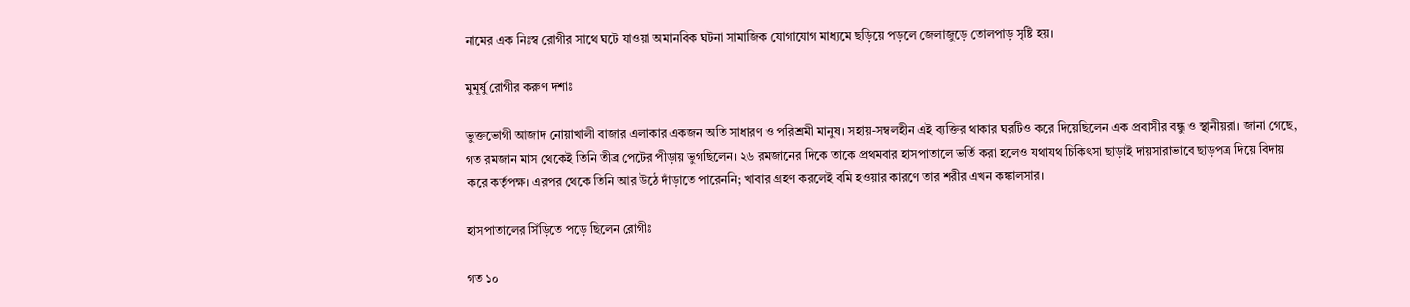নামের এক নিঃস্ব রোগীর সাথে ঘটে যাওয়া অমানবিক ঘটনা সামাজিক যোগাযোগ মাধ্যমে ছড়িয়ে পড়লে জেলাজুড়ে তোলপাড় সৃষ্টি হয়।

মুমূর্ষু রোগীর করুণ দশাঃ

ভুক্তভোগী আজাদ নোয়াখালী বাজার এলাকার একজন অতি সাধারণ ও পরিশ্রমী মানুষ। সহায়-সম্বলহীন এই ব্যক্তির থাকার ঘরটিও করে দিয়েছিলেন এক প্রবাসীর বন্ধু ও স্থানীয়রা। জানা গেছে, গত রমজান মাস থেকেই তিনি তীব্র পেটের পীড়ায় ভুগছিলেন। ২৬ রমজানের দিকে তাকে প্রথমবার হাসপাতালে ভর্তি করা হলেও যথাযথ চিকিৎসা ছাড়াই দায়সারাভাবে ছাড়পত্র দিয়ে বিদায় করে কর্তৃপক্ষ। এরপর থেকে তিনি আর উঠে দাঁড়াতে পারেননি; খাবার গ্রহণ করলেই বমি হওয়ার কারণে তার শরীর এখন কঙ্কালসার।

হাসপাতালের সিঁড়িতে পড়ে ছিলেন রোগীঃ

গত ১০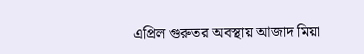এপ্রিল গুরুতর অবস্থায় আজাদ মিয়া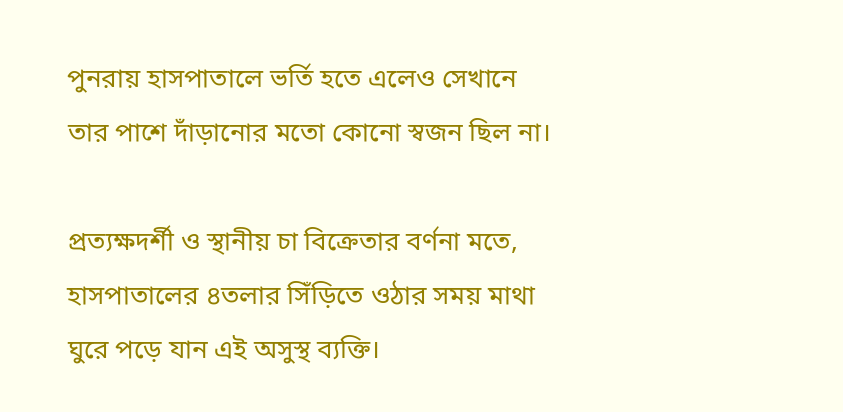পুনরায় হাসপাতালে ভর্তি হতে এলেও সেখানে তার পাশে দাঁড়ানোর মতো কোনো স্বজন ছিল না।

প্রত্যক্ষদর্শী ও স্থানীয় চা বিক্রেতার বর্ণনা মতে, হাসপাতালের ৪তলার সিঁড়িতে ওঠার সময় মাথা ঘুরে পড়ে যান এই অসুস্থ ব্যক্তি।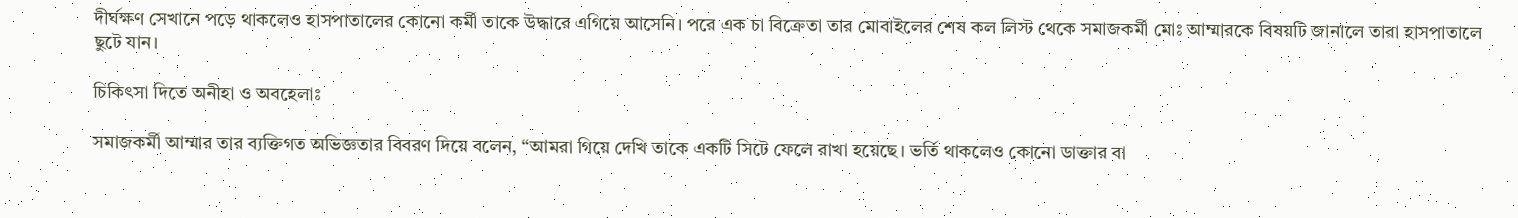দীর্ঘক্ষণ সেখানে পড়ে থাকলেও হাসপাতালের কোনো কর্মী তাকে উদ্ধারে এগিয়ে আসেনি। পরে এক চা বিক্রেতা তার মোবাইলের শেষ কল লিস্ট থেকে সমাজকর্মী মোঃ আম্মারকে বিষয়টি জানালে তারা হাসপাতালে ছুটে যান।

চিকিৎসা দিতে অনীহা ও অবহেলাঃ

সমাজকর্মী আম্মার তার ব্যক্তিগত অভিজ্ঞতার বিবরণ দিয়ে বলেন, “আমরা গিয়ে দেখি তাকে একটি সিটে ফেলে রাখা হয়েছে। ভর্তি থাকলেও কোনো ডাক্তার বা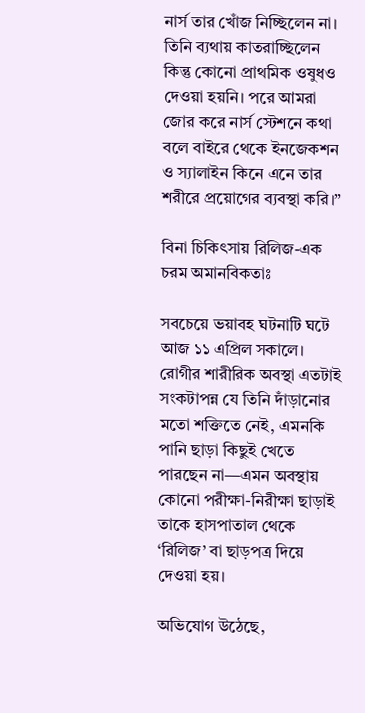নার্স তার খোঁজ নিচ্ছিলেন না। তিনি ব্যথায় কাতরাচ্ছিলেন কিন্তু কোনো প্রাথমিক ওষুধও দেওয়া হয়নি। পরে আমরা জোর করে নার্স স্টেশনে কথা বলে বাইরে থেকে ইনজেকশন ও স্যালাইন কিনে এনে তার শরীরে প্রয়োগের ব্যবস্থা করি।”

বিনা চিকিৎসায় রিলিজ-এক চরম অমানবিকতাঃ

সবচেয়ে ভয়াবহ ঘটনাটি ঘটে আজ ১১ এপ্রিল সকালে। রোগীর শারীরিক অবস্থা এতটাই সংকটাপন্ন যে তিনি দাঁড়ানোর মতো শক্তিতে নেই, এমনকি পানি ছাড়া কিছুই খেতে পারছেন না—এমন অবস্থায় কোনো পরীক্ষা-নিরীক্ষা ছাড়াই তাকে হাসপাতাল থেকে ‘রিলিজ’ বা ছাড়পত্র দিয়ে দেওয়া হয়।

অভিযোগ উঠেছে,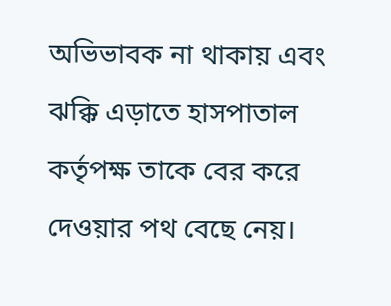অভিভাবক না থাকায় এবং ঝক্কি এড়াতে হাসপাতাল কর্তৃপক্ষ তাকে বের করে দেওয়ার পথ বেছে নেয়।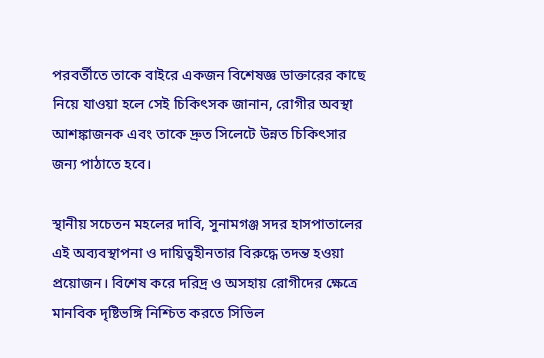পরবর্তীতে তাকে বাইরে একজন বিশেষজ্ঞ ডাক্তারের কাছে নিয়ে যাওয়া হলে সেই চিকিৎসক জানান, রোগীর অবস্থা আশঙ্কাজনক এবং তাকে দ্রুত সিলেটে উন্নত চিকিৎসার জন্য পাঠাতে হবে।

স্থানীয় সচেতন মহলের দাবি, সুনামগঞ্জ সদর হাসপাতালের এই অব্যবস্থাপনা ও দায়িত্বহীনতার বিরুদ্ধে তদন্ত হওয়া প্রয়োজন। বিশেষ করে দরিদ্র ও অসহায় রোগীদের ক্ষেত্রে মানবিক দৃষ্টিভঙ্গি নিশ্চিত করতে সিভিল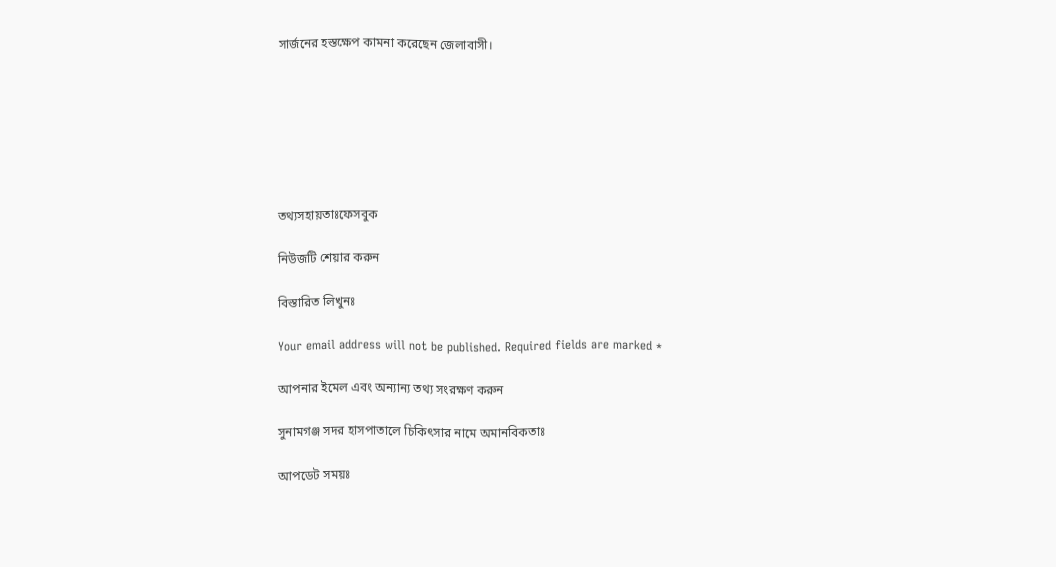সার্জনের হস্তক্ষেপ কামনা করেছেন জেলাবাসী।







তথ্যসহায়তাঃফেসবুক

নিউজটি শেয়ার করুন

বিস্তারিত লিখুনঃ

Your email address will not be published. Required fields are marked *

আপনার ইমেল এবং অন্যান্য তথ্য সংরক্ষণ করুন

সুনামগঞ্জ সদর হাসপাতালে চিকিৎসার নামে অমানবিকতাঃ

আপডেট সময়ঃ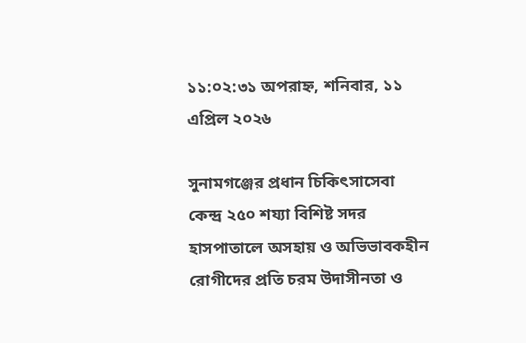১১:০২:৩১ অপরাহ্ন, শনিবার, ১১ এপ্রিল ২০২৬

সুনামগঞ্জের প্রধান চিকিৎসাসেবা কেন্দ্র ২৫০ শয্যা বিশিষ্ট সদর হাসপাতালে অসহায় ও অভিভাবকহীন রোগীদের প্রতি চরম উদাসীনতা ও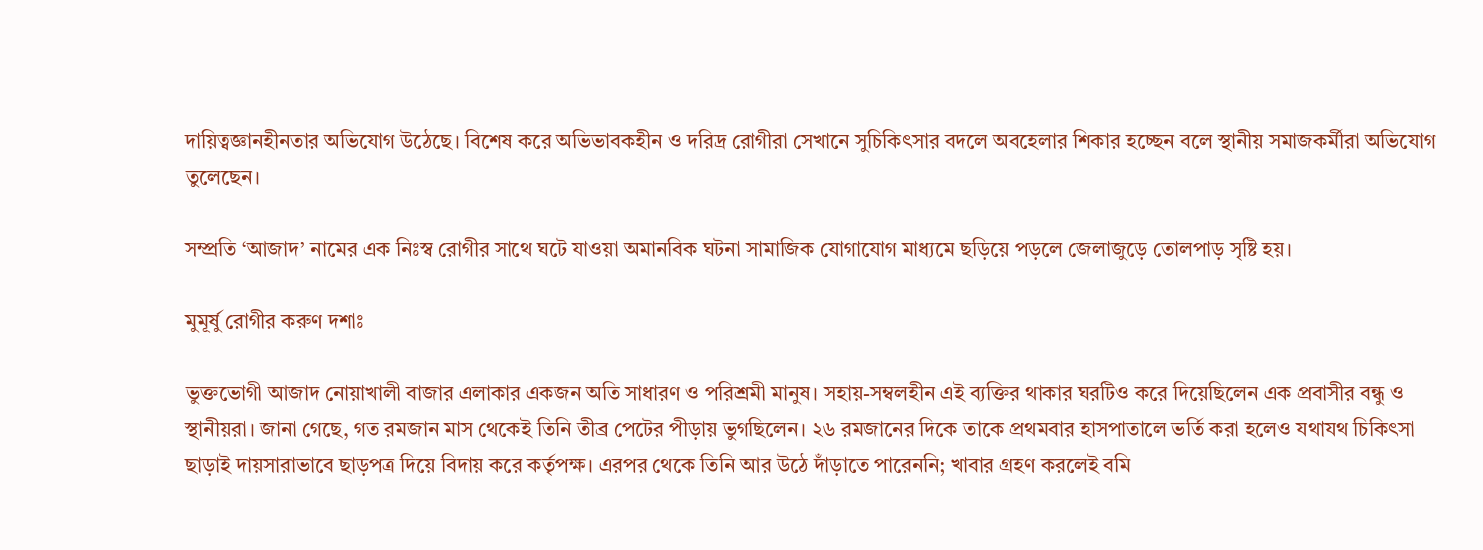দায়িত্বজ্ঞানহীনতার অভিযোগ উঠেছে। বিশেষ করে অভিভাবকহীন ও দরিদ্র রোগীরা সেখানে সুচিকিৎসার বদলে অবহেলার শিকার হচ্ছেন বলে স্থানীয় সমাজকর্মীরা অভিযোগ তুলেছেন।

সম্প্রতি ‘আজাদ’ নামের এক নিঃস্ব রোগীর সাথে ঘটে যাওয়া অমানবিক ঘটনা সামাজিক যোগাযোগ মাধ্যমে ছড়িয়ে পড়লে জেলাজুড়ে তোলপাড় সৃষ্টি হয়।

মুমূর্ষু রোগীর করুণ দশাঃ

ভুক্তভোগী আজাদ নোয়াখালী বাজার এলাকার একজন অতি সাধারণ ও পরিশ্রমী মানুষ। সহায়-সম্বলহীন এই ব্যক্তির থাকার ঘরটিও করে দিয়েছিলেন এক প্রবাসীর বন্ধু ও স্থানীয়রা। জানা গেছে, গত রমজান মাস থেকেই তিনি তীব্র পেটের পীড়ায় ভুগছিলেন। ২৬ রমজানের দিকে তাকে প্রথমবার হাসপাতালে ভর্তি করা হলেও যথাযথ চিকিৎসা ছাড়াই দায়সারাভাবে ছাড়পত্র দিয়ে বিদায় করে কর্তৃপক্ষ। এরপর থেকে তিনি আর উঠে দাঁড়াতে পারেননি; খাবার গ্রহণ করলেই বমি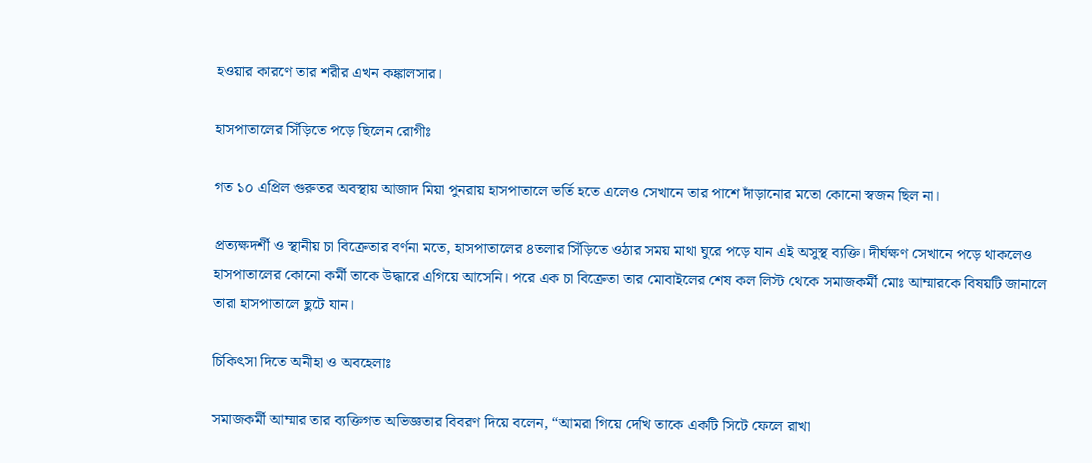হওয়ার কারণে তার শরীর এখন কঙ্কালসার।

হাসপাতালের সিঁড়িতে পড়ে ছিলেন রোগীঃ

গত ১০ এপ্রিল গুরুতর অবস্থায় আজাদ মিয়া পুনরায় হাসপাতালে ভর্তি হতে এলেও সেখানে তার পাশে দাঁড়ানোর মতো কোনো স্বজন ছিল না।

প্রত্যক্ষদর্শী ও স্থানীয় চা বিক্রেতার বর্ণনা মতে, হাসপাতালের ৪তলার সিঁড়িতে ওঠার সময় মাথা ঘুরে পড়ে যান এই অসুস্থ ব্যক্তি। দীর্ঘক্ষণ সেখানে পড়ে থাকলেও হাসপাতালের কোনো কর্মী তাকে উদ্ধারে এগিয়ে আসেনি। পরে এক চা বিক্রেতা তার মোবাইলের শেষ কল লিস্ট থেকে সমাজকর্মী মোঃ আম্মারকে বিষয়টি জানালে তারা হাসপাতালে ছুটে যান।

চিকিৎসা দিতে অনীহা ও অবহেলাঃ

সমাজকর্মী আম্মার তার ব্যক্তিগত অভিজ্ঞতার বিবরণ দিয়ে বলেন, “আমরা গিয়ে দেখি তাকে একটি সিটে ফেলে রাখা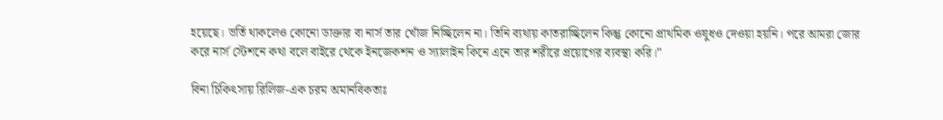হয়েছে। ভর্তি থাকলেও কোনো ডাক্তার বা নার্স তার খোঁজ নিচ্ছিলেন না। তিনি ব্যথায় কাতরাচ্ছিলেন কিন্তু কোনো প্রাথমিক ওষুধও দেওয়া হয়নি। পরে আমরা জোর করে নার্স স্টেশনে কথা বলে বাইরে থেকে ইনজেকশন ও স্যালাইন কিনে এনে তার শরীরে প্রয়োগের ব্যবস্থা করি।”

বিনা চিকিৎসায় রিলিজ-এক চরম অমানবিকতাঃ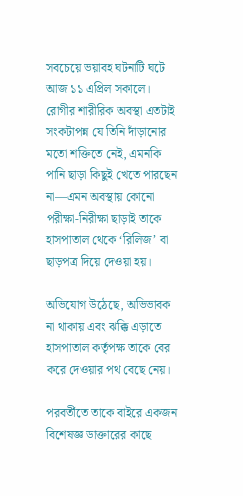সবচেয়ে ভয়াবহ ঘটনাটি ঘটে আজ ১১ এপ্রিল সকালে। রোগীর শারীরিক অবস্থা এতটাই সংকটাপন্ন যে তিনি দাঁড়ানোর মতো শক্তিতে নেই, এমনকি পানি ছাড়া কিছুই খেতে পারছেন না—এমন অবস্থায় কোনো পরীক্ষা-নিরীক্ষা ছাড়াই তাকে হাসপাতাল থেকে ‘রিলিজ’ বা ছাড়পত্র দিয়ে দেওয়া হয়।

অভিযোগ উঠেছে, অভিভাবক না থাকায় এবং ঝক্কি এড়াতে হাসপাতাল কর্তৃপক্ষ তাকে বের করে দেওয়ার পথ বেছে নেয়।

পরবর্তীতে তাকে বাইরে একজন বিশেষজ্ঞ ডাক্তারের কাছে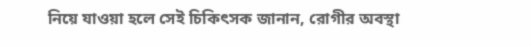নিয়ে যাওয়া হলে সেই চিকিৎসক জানান, রোগীর অবস্থা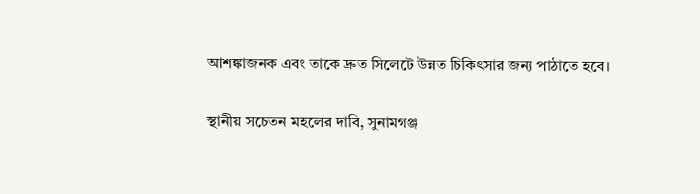আশঙ্কাজনক এবং তাকে দ্রুত সিলেটে উন্নত চিকিৎসার জন্য পাঠাতে হবে।

স্থানীয় সচেতন মহলের দাবি, সুনামগঞ্জ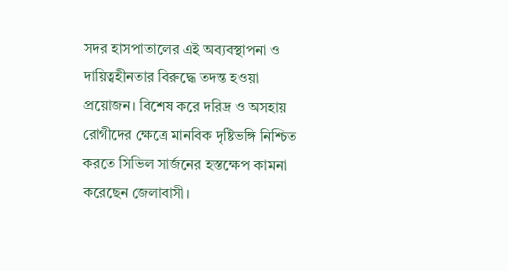সদর হাসপাতালের এই অব্যবস্থাপনা ও দায়িত্বহীনতার বিরুদ্ধে তদন্ত হওয়া প্রয়োজন। বিশেষ করে দরিদ্র ও অসহায় রোগীদের ক্ষেত্রে মানবিক দৃষ্টিভঙ্গি নিশ্চিত করতে সিভিল সার্জনের হস্তক্ষেপ কামনা করেছেন জেলাবাসী।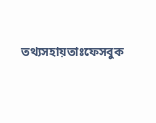তথ্যসহায়তাঃফেসবুক